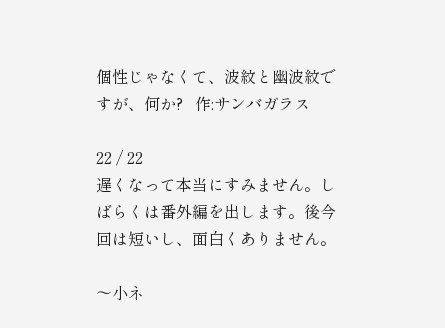個性じゃなくて、波紋と幽波紋ですが、何か?   作:サンバガラス

22 / 22
遅くなって本当にすみません。しばらくは番外編を出します。後今回は短いし、面白くありません。

〜小ネ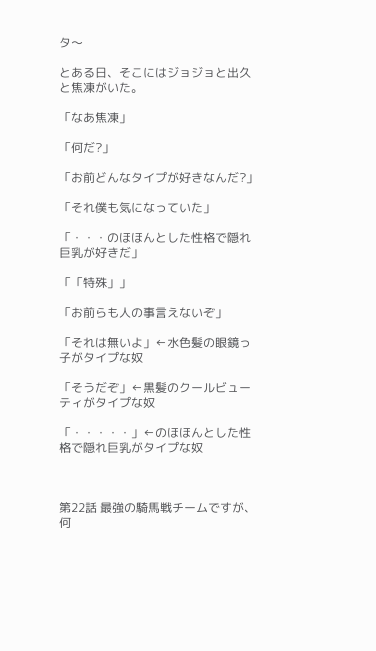タ〜

とある日、そこにはジョジョと出久と焦凍がいた。

「なあ焦凍」

「何だ?」

「お前どんなタイプが好きなんだ?」

「それ僕も気になっていた」

「・・・のほほんとした性格で隠れ巨乳が好きだ」

「「特殊」」

「お前らも人の事言えないぞ」

「それは無いよ」←水色髪の眼鏡っ子がタイプな奴

「そうだぞ」←黒髪のクールビューティがタイプな奴

「・・・・・」←のほほんとした性格で隠れ巨乳がタイプな奴



第22話 最強の騎馬戦チームですが、何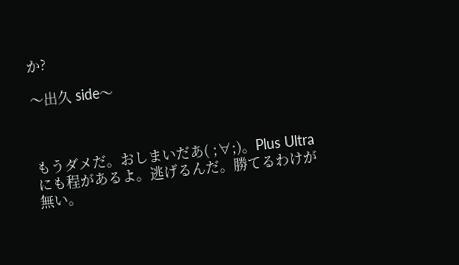か?

〜出久 side〜



もうダメだ。おしまいだあ( ;∀;)。Plus Ultraにも程があるよ。逃げるんだ。勝てるわけが無い。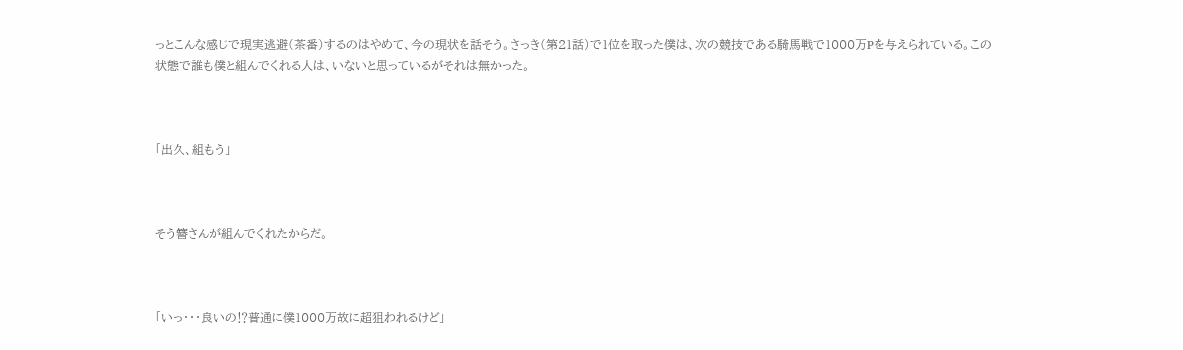っとこんな感じで現実逃避(茶番)するのはやめて、今の現状を話そう。さっき(第21話)で1位を取った僕は、次の競技である騎馬戦で1000万Pを与えられている。この状態で誰も僕と組んでくれる人は、いないと思っているがそれは無かった。



「出久、組もう」



そう簪さんが組んでくれたからだ。



「いっ・・・良いの⁉普通に僕1000万故に超狙われるけど」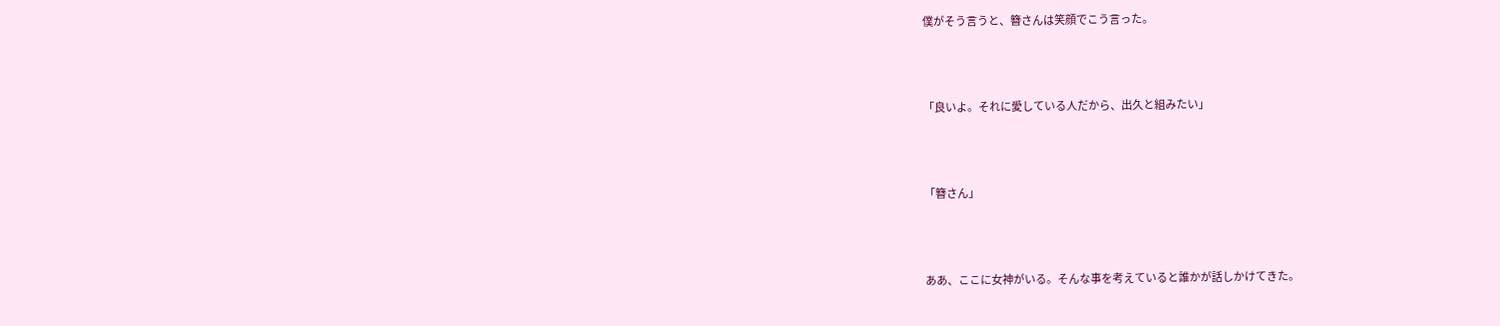僕がそう言うと、簪さんは笑顔でこう言った。



「良いよ。それに愛している人だから、出久と組みたい」



「簪さん」



ああ、ここに女神がいる。そんな事を考えていると誰かが話しかけてきた。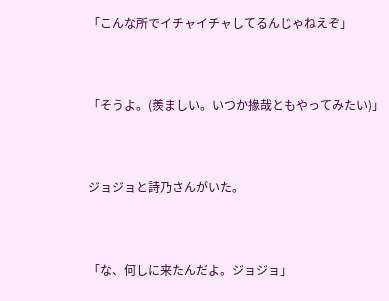「こんな所でイチャイチャしてるんじゃねえぞ」



「そうよ。(羨ましい。いつか掾哉ともやってみたい)」



ジョジョと詩乃さんがいた。



「な、何しに来たんだよ。ジョジョ」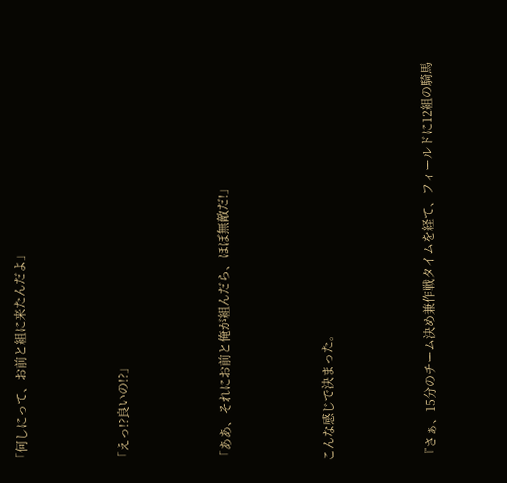「何しにって、お前と組に来たんだよ」



「えっ!?良いの!?」



「ああ、それにお前と俺が組んだら、ほぼ無敵だ!」



こんな感じで決まった。



『さぁ、15分のチーム決め兼作戦タイムを経て、フィールドに12組の騎馬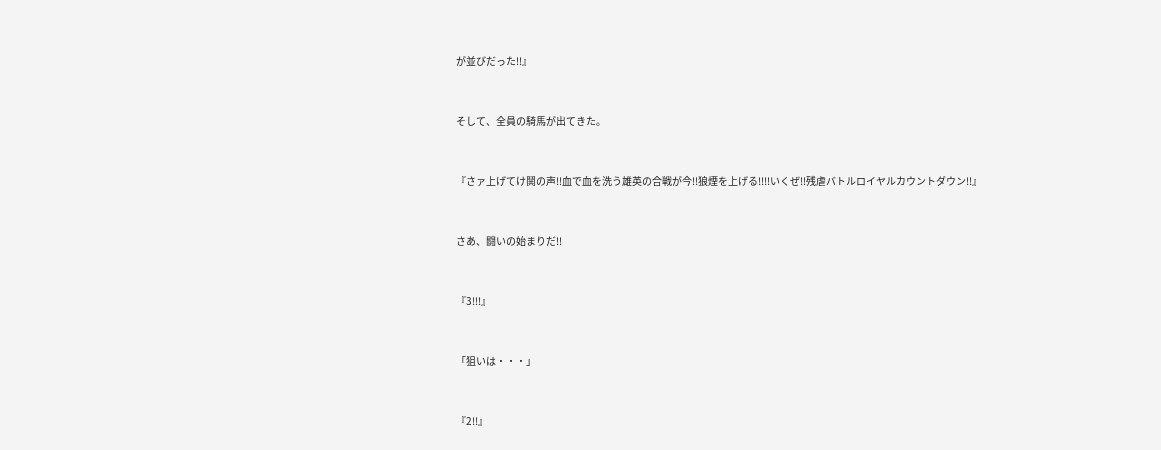が並びだった!!』



そして、全員の騎馬が出てきた。



『さァ上げてけ鬨の声!!血で血を洗う雄英の合戦が今!!狼煙を上げる!!!!いくぜ!!残虐バトルロイヤルカウントダウン!!』



さあ、闘いの始まりだ!!



『3!!!』



「狙いは・・・」



『2!!』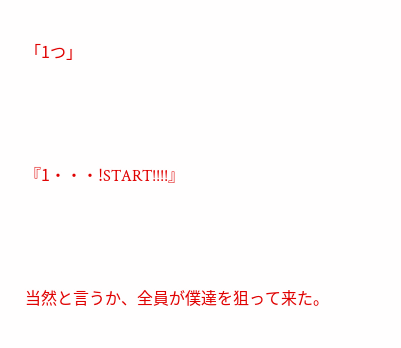「1つ」



『1・・・!START!!!!』



当然と言うか、全員が僕達を狙って来た。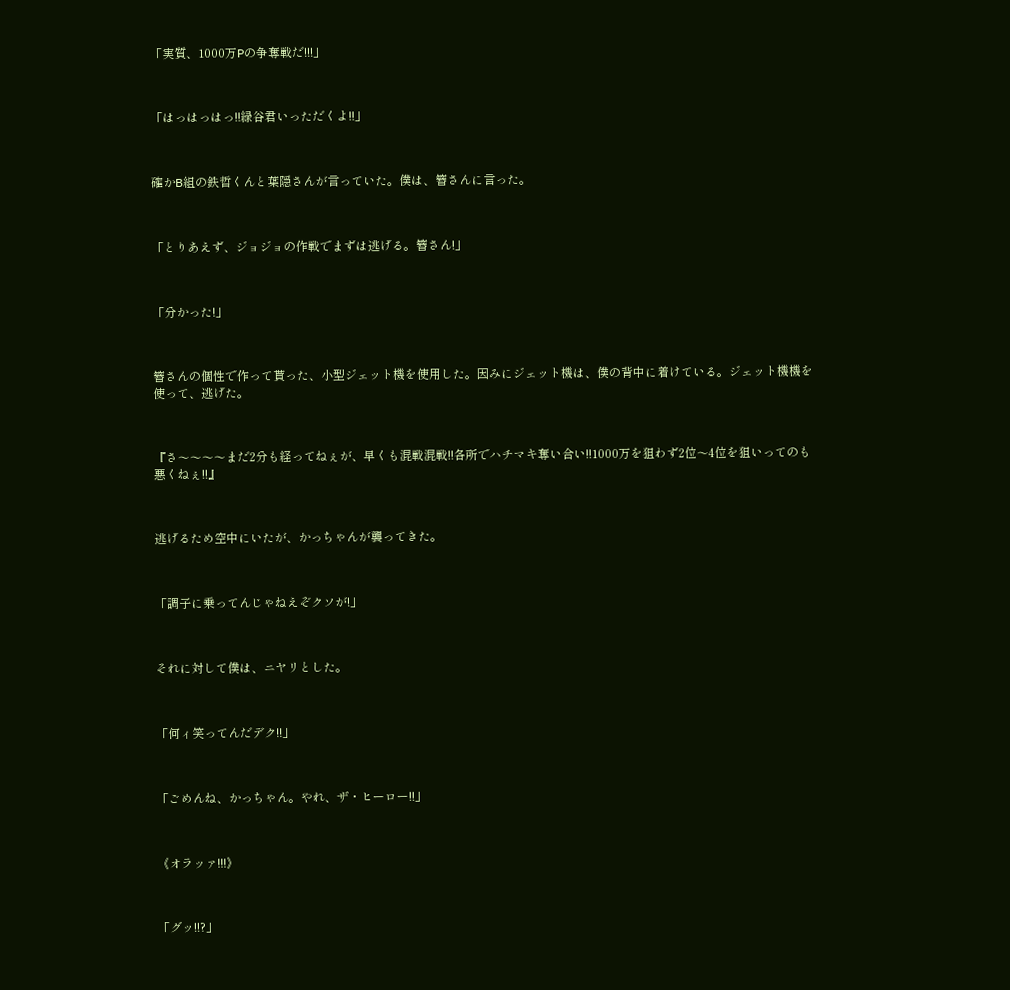「実質、1000万Pの争奪戦だ!!!」



「はっはっはっ!!緑谷君いっただくよ!!」



確かB組の鉄哲くんと葉隠さんが言っていた。僕は、簪さんに言った。



「とりあえず、ジョジョの作戦でまずは逃げる。簪さん!」



「分かった!」



簪さんの個性で作って貰った、小型ジェット機を使用した。因みにジェット機は、僕の背中に着けている。ジェット機機を使って、逃げた。



『さ〜〜〜〜まだ2分も経ってねぇが、早くも混戦混戦!!各所でハチマキ奪い合い!!1000万を狙わず2位〜4位を狙いってのも悪くねぇ!!』



逃げるため空中にいたが、かっちゃんが襲ってきた。



「調子に乗ってんじゃねえぞクソが!」



それに対して僕は、ニヤリとした。



「何ィ笑ってんだデク!!」



「ごめんね、かっちゃん。やれ、ザ・ヒーロー!!」



《オラッァ!!!》



「グッ!!?」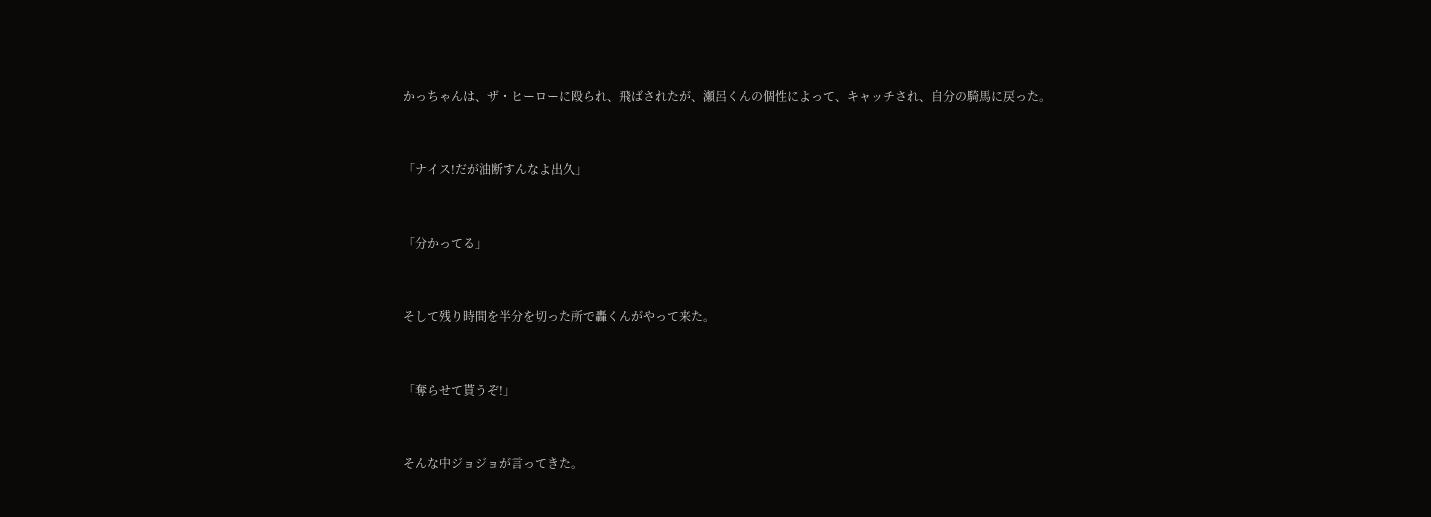かっちゃんは、ザ・ヒーローに殴られ、飛ばされたが、瀬呂くんの個性によって、キャッチされ、自分の騎馬に戻った。



「ナイス!だが油断すんなよ出久」



「分かってる」



そして残り時間を半分を切った所で轟くんがやって来た。



「奪らせて貰うぞ!」



そんな中ジョジョが言ってきた。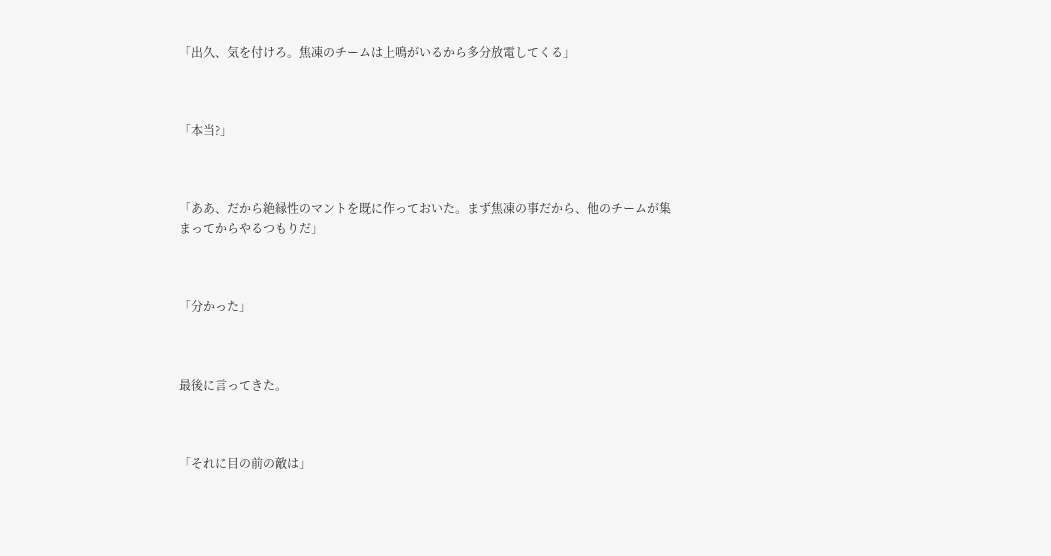「出久、気を付けろ。焦凍のチームは上鳴がいるから多分放電してくる」



「本当?」



「ああ、だから絶縁性のマントを既に作っておいた。まず焦凍の事だから、他のチームが集まってからやるつもりだ」



「分かった」



最後に言ってきた。



「それに目の前の敵は」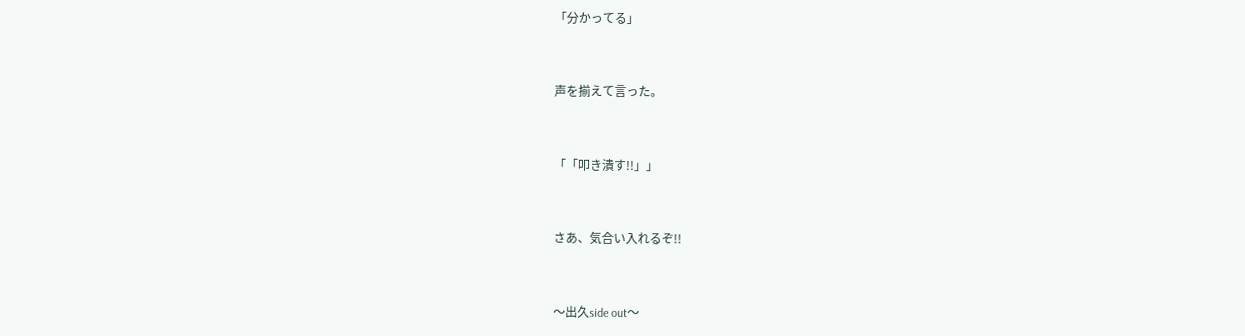「分かってる」



声を揃えて言った。



「「叩き潰す!!」」



さあ、気合い入れるぞ!!



〜出久side out〜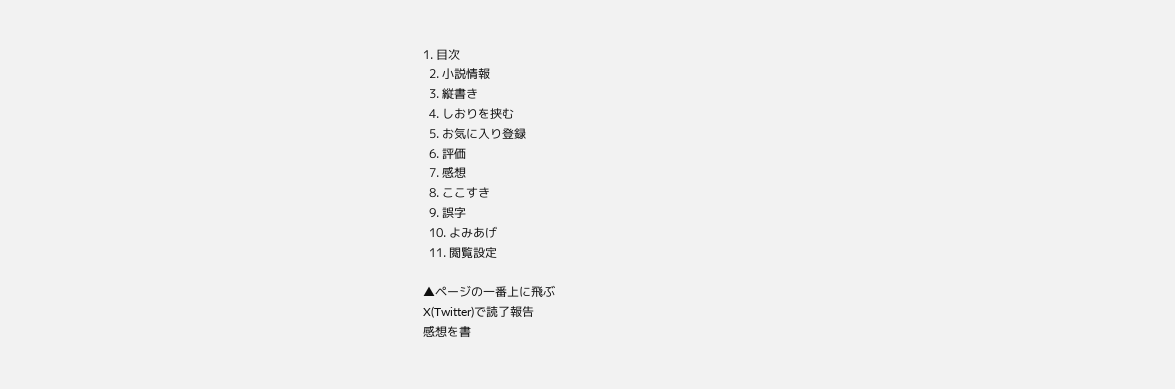1. 目次
  2. 小説情報
  3. 縦書き
  4. しおりを挟む
  5. お気に入り登録
  6. 評価
  7. 感想
  8. ここすき
  9. 誤字
  10. よみあげ
  11. 閲覧設定

▲ページの一番上に飛ぶ
X(Twitter)で読了報告
感想を書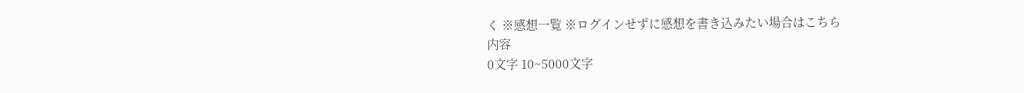く ※感想一覧 ※ログインせずに感想を書き込みたい場合はこちら
内容
0文字 10~5000文字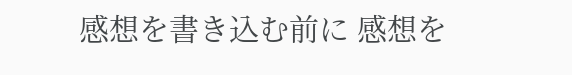感想を書き込む前に 感想を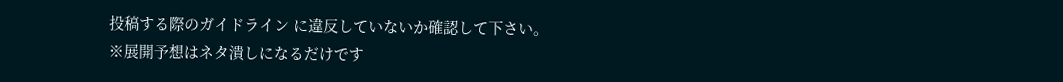投稿する際のガイドライン に違反していないか確認して下さい。
※展開予想はネタ潰しになるだけです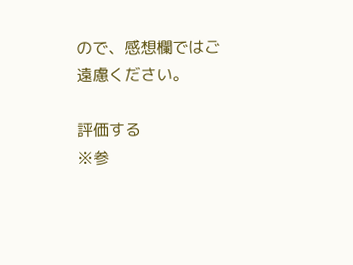ので、感想欄ではご遠慮ください。

評価する
※参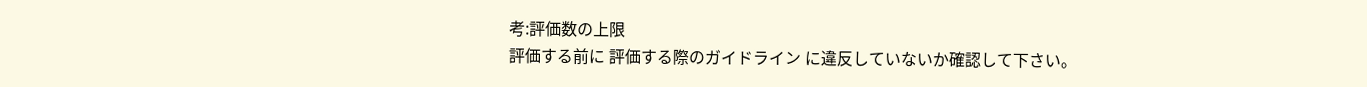考:評価数の上限
評価する前に 評価する際のガイドライン に違反していないか確認して下さい。